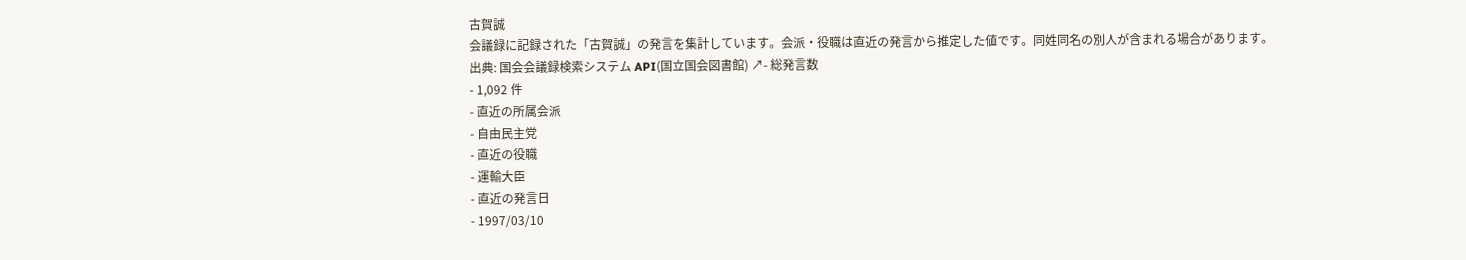古賀誠
会議録に記録された「古賀誠」の発言を集計しています。会派・役職は直近の発言から推定した値です。同姓同名の別人が含まれる場合があります。
出典: 国会会議録検索システム API(国立国会図書館) ↗- 総発言数
- 1,092 件
- 直近の所属会派
- 自由民主党
- 直近の役職
- 運輸大臣
- 直近の発言日
- 1997/03/10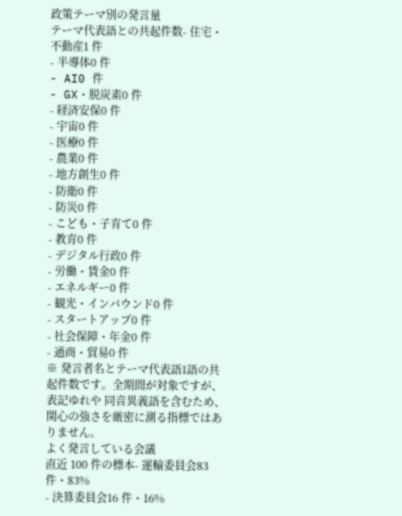政策テーマ別の発言量
テーマ代表語との共起件数- 住宅・不動産1 件
- 半導体0 件
- AI0 件
- GX・脱炭素0 件
- 経済安保0 件
- 宇宙0 件
- 医療0 件
- 農業0 件
- 地方創生0 件
- 防衛0 件
- 防災0 件
- こども・子育て0 件
- 教育0 件
- デジタル行政0 件
- 労働・賃金0 件
- エネルギー0 件
- 観光・インバウンド0 件
- スタートアップ0 件
- 社会保障・年金0 件
- 通商・貿易0 件
※ 発言者名とテーマ代表語1語の共起件数です。全期間が対象ですが、表記ゆれや 同音異義語を含むため、関心の強さを厳密に測る指標ではありません。
よく発言している会議
直近 100 件の標本- 運輸委員会83 件・83%
- 決算委員会16 件・16%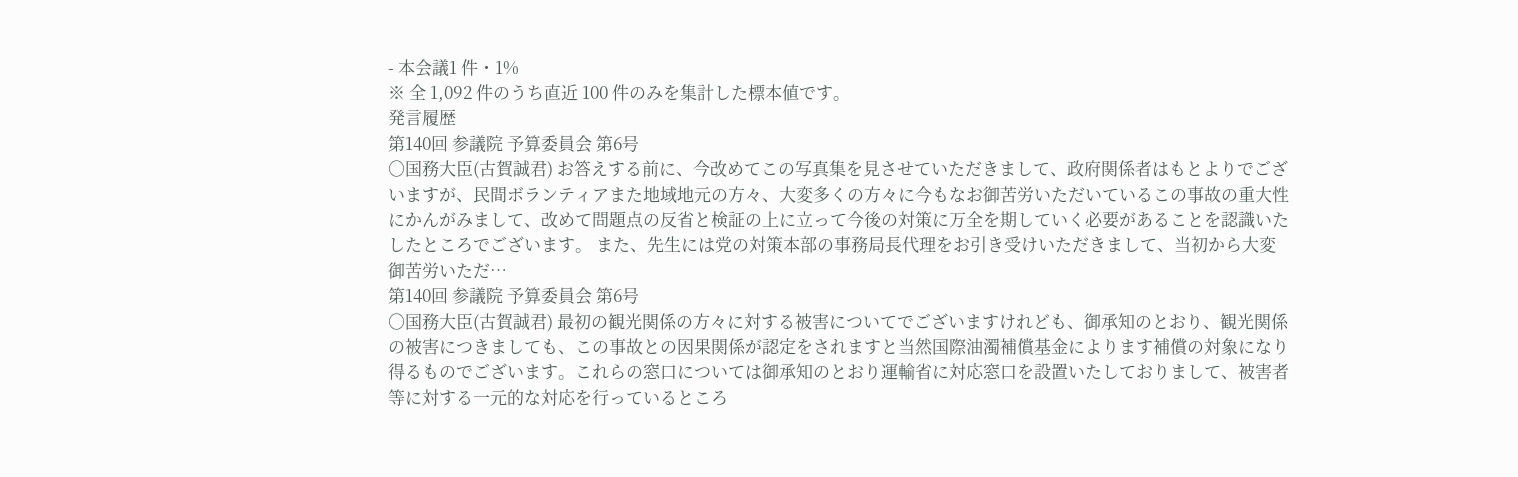- 本会議1 件・1%
※ 全 1,092 件のうち直近 100 件のみを集計した標本値です。
発言履歴
第140回 参議院 予算委員会 第6号
○国務大臣(古賀誠君) お答えする前に、今改めてこの写真集を見させていただきまして、政府関係者はもとよりでございますが、民間ボランティアまた地域地元の方々、大変多くの方々に今もなお御苦労いただいているこの事故の重大性にかんがみまして、改めて問題点の反省と検証の上に立って今後の対策に万全を期していく必要があることを認識いたしたところでございます。 また、先生には党の対策本部の事務局長代理をお引き受けいただきまして、当初から大変御苦労いただ…
第140回 参議院 予算委員会 第6号
○国務大臣(古賀誠君) 最初の観光関係の方々に対する被害についてでございますけれども、御承知のとおり、観光関係の被害につきましても、この事故との因果関係が認定をされますと当然国際油濁補償基金によります補償の対象になり得るものでございます。これらの窓口については御承知のとおり運輸省に対応窓口を設置いたしておりまして、被害者等に対する一元的な対応を行っているところ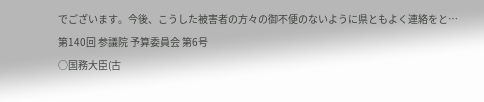でございます。今後、こうした被害者の方々の御不便のないように県ともよく連絡をと…
第140回 参議院 予算委員会 第6号
○国務大臣(古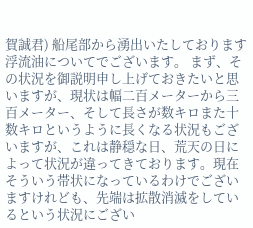賀誠君) 船尾部から湧出いたしております浮流油についてでございます。 まず、その状況を御説明申し上げておきたいと思いますが、現状は幅二百メーターから三百メーター、そして長さが数キロまた十数キロというように長くなる状況もございますが、これは静穏な日、荒天の日によって状況が違ってきております。現在そういう帯状になっているわけでございますけれども、先端は拡散消滅をしているという状況にござい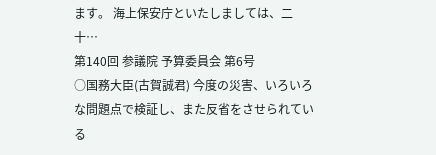ます。 海上保安庁といたしましては、二十…
第140回 参議院 予算委員会 第6号
○国務大臣(古賀誠君) 今度の災害、いろいろな問題点で検証し、また反省をさせられている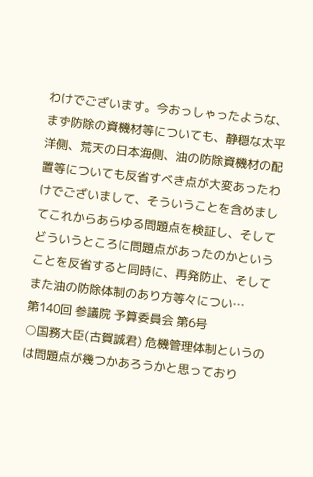わけでございます。今おっしゃったような、まず防除の資機材等についても、静穏な太平洋側、荒天の日本海側、油の防除資機材の配置等についても反省すべき点が大変あったわけでございまして、そういうことを含めましてこれからあらゆる問題点を検証し、そしてどういうところに問題点があったのかということを反省すると同時に、再発防止、そしてまた油の防除体制のあり方等々につい…
第140回 参議院 予算委員会 第6号
○国務大臣(古賀誠君) 危機管理体制というのは問題点が幾つかあろうかと思っており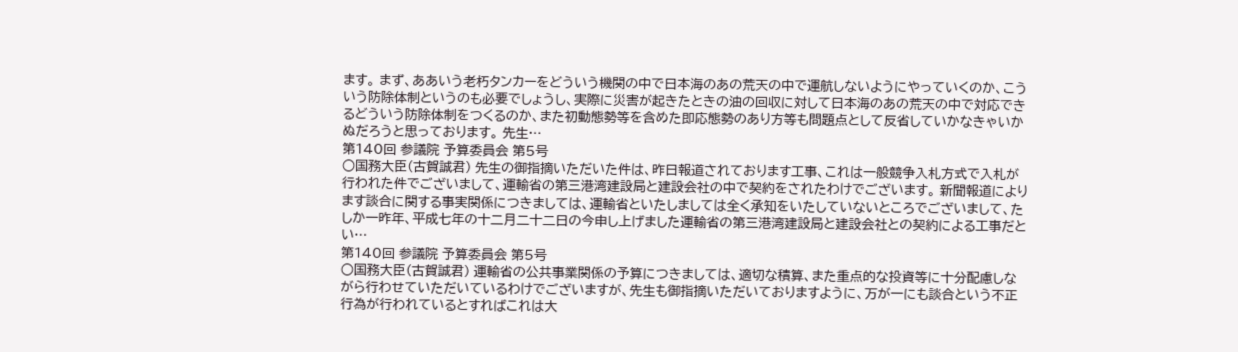ます。 まず、ああいう老朽タンカーをどういう機関の中で日本海のあの荒天の中で運航しないようにやっていくのか、こういう防除体制というのも必要でしょうし、実際に災害が起きたときの油の回収に対して日本海のあの荒天の中で対応できるどういう防除体制をつくるのか、また初動態勢等を含めた即応態勢のあり方等も問題点として反省していかなきゃいかぬだろうと思っております。 先生…
第140回 参議院 予算委員会 第5号
○国務大臣(古賀誠君) 先生の御指摘いただいた件は、昨日報道されております工事、これは一般競争入札方式で入札が行われた件でございまして、運輸省の第三港湾建設局と建設会社の中で契約をされたわけでございます。 新聞報道によります談合に関する事実関係につきましては、運輸省といたしましては全く承知をいたしていないところでございまして、たしか一昨年、平成七年の十二月二十二日の今申し上げました運輸省の第三港湾建設局と建設会社との契約による工事だとい…
第140回 参議院 予算委員会 第5号
○国務大臣(古賀誠君) 運輸省の公共事業関係の予算につきましては、適切な積算、また重点的な投資等に十分配慮しながら行わせていただいているわけでございますが、先生も御指摘いただいておりますように、万が一にも談合という不正行為が行われているとすればこれは大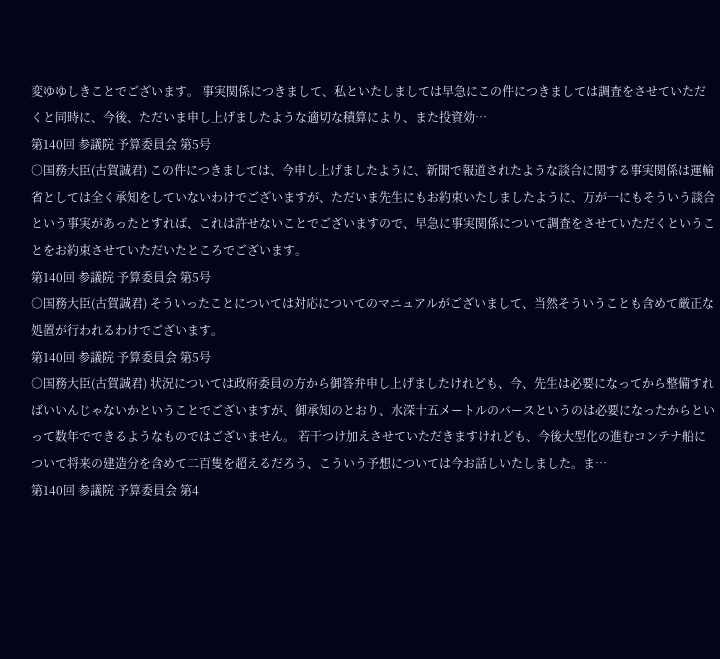変ゆゆしきことでございます。 事実関係につきまして、私といたしましては早急にこの件につきましては調査をさせていただくと同時に、今後、ただいま申し上げましたような適切な積算により、また投資効…
第140回 参議院 予算委員会 第5号
○国務大臣(古賀誠君) この件につきましては、今申し上げましたように、新聞で報道されたような談合に関する事実関係は運輸省としては全く承知をしていないわけでございますが、ただいま先生にもお約束いたしましたように、万が一にもそういう談合という事実があったとすれば、これは許せないことでございますので、早急に事実関係について調査をさせていただくということをお約束させていただいたところでございます。
第140回 参議院 予算委員会 第5号
○国務大臣(古賀誠君) そういったことについては対応についてのマニュアルがございまして、当然そういうことも含めて厳正な処置が行われるわけでございます。
第140回 参議院 予算委員会 第5号
○国務大臣(古賀誠君) 状況については政府委員の方から御答弁申し上げましたけれども、今、先生は必要になってから整備すればいいんじゃないかということでございますが、御承知のとおり、水深十五メートルのバースというのは必要になったからといって数年でできるようなものではございません。 若干つけ加えさせていただきますけれども、今後大型化の進むコンテナ船について将来の建造分を含めて二百隻を超えるだろう、こういう予想については今お話しいたしました。ま…
第140回 参議院 予算委員会 第4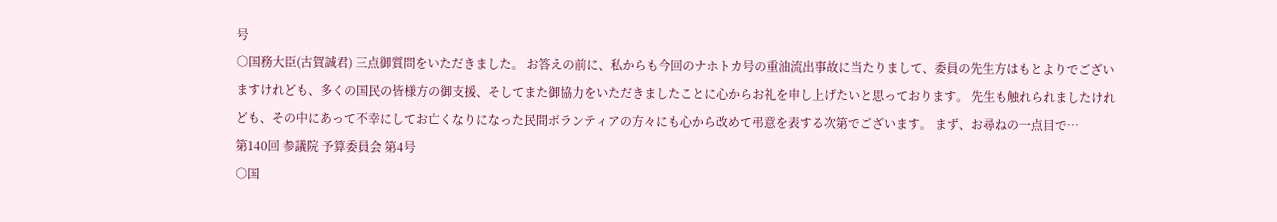号
○国務大臣(古賀誠君) 三点御質問をいただきました。 お答えの前に、私からも今回のナホトカ号の重油流出事故に当たりまして、委員の先生方はもとよりでございますけれども、多くの国民の皆様方の御支援、そしてまた御協力をいただきましたことに心からお礼を申し上げたいと思っております。 先生も触れられましたけれども、その中にあって不幸にしてお亡くなりになった民間ボランティアの方々にも心から改めて弔意を表する次第でございます。 まず、お尋ねの一点目で…
第140回 参議院 予算委員会 第4号
○国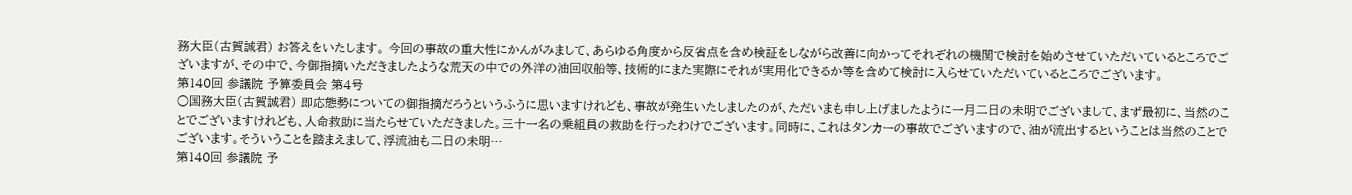務大臣(古賀誠君) お答えをいたします。 今回の事故の重大性にかんがみまして、あらゆる角度から反省点を含め検証をしながら改善に向かってそれぞれの機関で検討を始めさせていただいているところでございますが、その中で、今御指摘いただきましたような荒天の中での外洋の油回収船等、技術的にまた実際にそれが実用化できるか等を含めて検討に入らせていただいているところでございます。
第140回 参議院 予算委員会 第4号
○国務大臣(古賀誠君) 即応態勢についての御指摘だろうというふうに思いますけれども、事故が発生いたしましたのが、ただいまも申し上げましたように一月二日の未明でございまして、まず最初に、当然のことでございますけれども、人命救助に当たらせていただきました。三十一名の乗組員の救助を行ったわけでございます。同時に、これはタンカーの事故でございますので、油が流出するということは当然のことでございます。そういうことを踏まえまして、浮流油も二日の未明…
第140回 参議院 予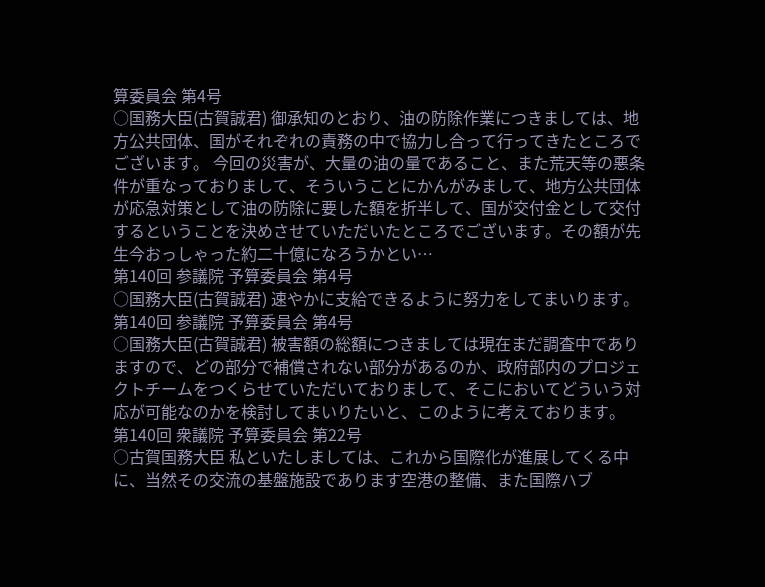算委員会 第4号
○国務大臣(古賀誠君) 御承知のとおり、油の防除作業につきましては、地方公共団体、国がそれぞれの責務の中で協力し合って行ってきたところでございます。 今回の災害が、大量の油の量であること、また荒天等の悪条件が重なっておりまして、そういうことにかんがみまして、地方公共団体が応急対策として油の防除に要した額を折半して、国が交付金として交付するということを決めさせていただいたところでございます。その額が先生今おっしゃった約二十億になろうかとい…
第140回 参議院 予算委員会 第4号
○国務大臣(古賀誠君) 速やかに支給できるように努力をしてまいります。
第140回 参議院 予算委員会 第4号
○国務大臣(古賀誠君) 被害額の総額につきましては現在まだ調査中でありますので、どの部分で補償されない部分があるのか、政府部内のプロジェクトチームをつくらせていただいておりまして、そこにおいてどういう対応が可能なのかを検討してまいりたいと、このように考えております。
第140回 衆議院 予算委員会 第22号
○古賀国務大臣 私といたしましては、これから国際化が進展してくる中に、当然その交流の基盤施設であります空港の整備、また国際ハブ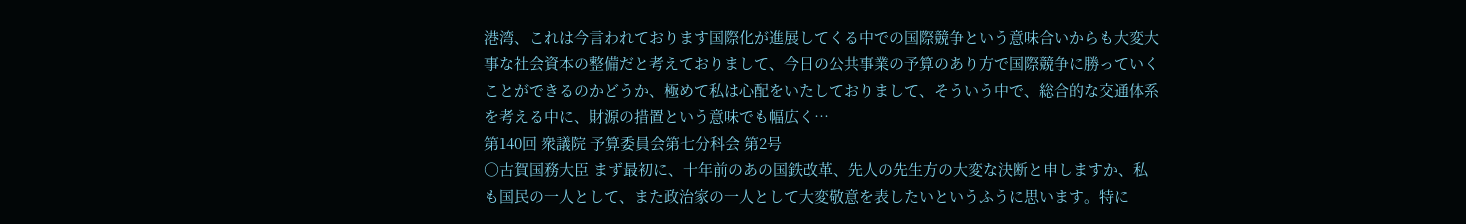港湾、これは今言われております国際化が進展してくる中での国際競争という意味合いからも大変大事な社会資本の整備だと考えておりまして、今日の公共事業の予算のあり方で国際競争に勝っていくことができるのかどうか、極めて私は心配をいたしておりまして、そういう中で、総合的な交通体系を考える中に、財源の措置という意味でも幅広く…
第140回 衆議院 予算委員会第七分科会 第2号
○古賀国務大臣 まず最初に、十年前のあの国鉄改革、先人の先生方の大変な決断と申しますか、私も国民の一人として、また政治家の一人として大変敬意を表したいというふうに思います。特に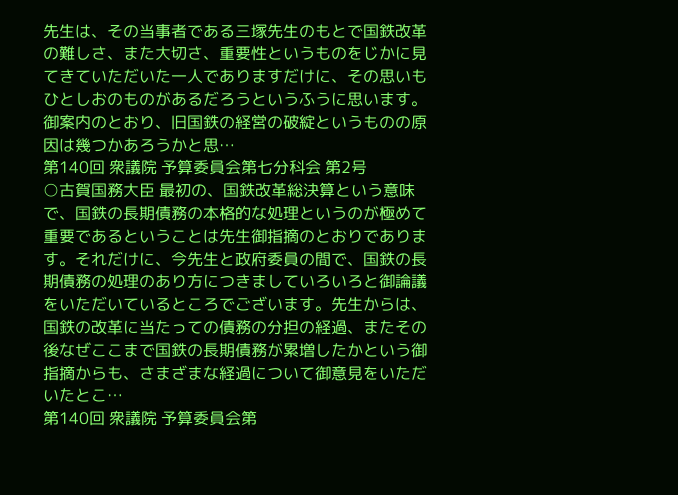先生は、その当事者である三塚先生のもとで国鉄改革の難しさ、また大切さ、重要性というものをじかに見てきていただいた一人でありますだけに、その思いもひとしおのものがあるだろうというふうに思います。 御案内のとおり、旧国鉄の経営の破綻というものの原因は幾つかあろうかと思…
第140回 衆議院 予算委員会第七分科会 第2号
○古賀国務大臣 最初の、国鉄改革総決算という意味で、国鉄の長期債務の本格的な処理というのが極めて重要であるということは先生御指摘のとおりであります。それだけに、今先生と政府委員の間で、国鉄の長期債務の処理のあり方につきましていろいろと御論議をいただいているところでございます。先生からは、国鉄の改革に当たっての債務の分担の経過、またその後なぜここまで国鉄の長期債務が累増したかという御指摘からも、さまざまな経過について御意見をいただいたとこ…
第140回 衆議院 予算委員会第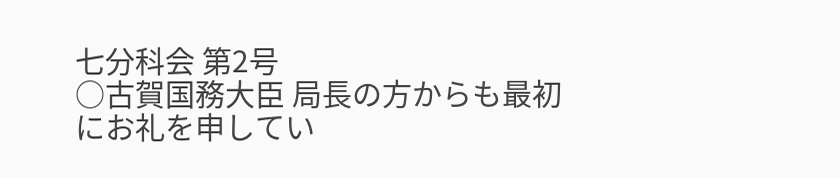七分科会 第2号
○古賀国務大臣 局長の方からも最初にお礼を申してい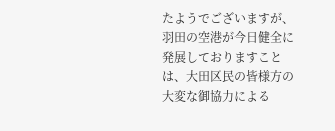たようでございますが、羽田の空港が今日健全に発展しておりますことは、大田区民の皆様方の大変な御協力による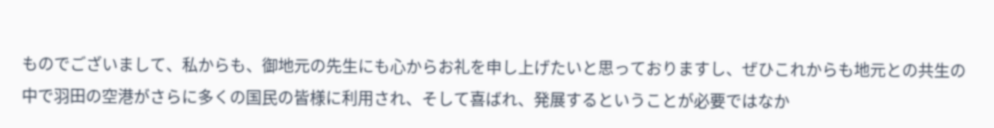ものでございまして、私からも、御地元の先生にも心からお礼を申し上げたいと思っておりますし、ぜひこれからも地元との共生の中で羽田の空港がさらに多くの国民の皆様に利用され、そして喜ばれ、発展するということが必要ではなか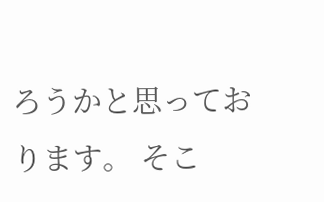ろうかと思っております。 そこ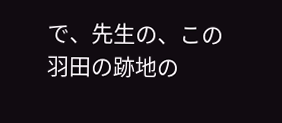で、先生の、この羽田の跡地の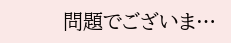問題でございま…